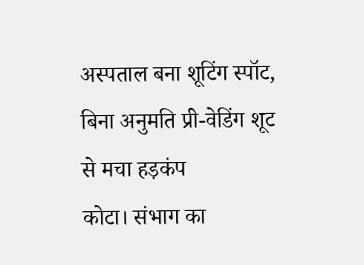अस्पताल बना शूटिंग स्पॉट, बिना अनुमति प्री-वेडिंग शूट से मचा हड़कंप
कोटा। संभाग का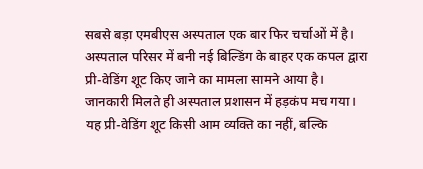सबसे बड़ा एमबीएस अस्पताल एक बार फिर चर्चाओं में है। अस्पताल परिसर में बनी नई बिल्डिंग के बाहर एक कपल द्वारा प्री-वेडिंग शूट किए जाने का मामला सामने आया है। जानकारी मिलते ही अस्पताल प्रशासन में हड़कंप मच गया। यह प्री-वेडिंग शूट किसी आम व्यक्ति का नहीं, बल्कि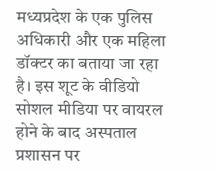मध्यप्रदेश के एक पुलिस अधिकारी और एक महिला डॉक्टर का बताया जा रहा है। इस शूट के वीडियो सोशल मीडिया पर वायरल होने के बाद अस्पताल प्रशासन पर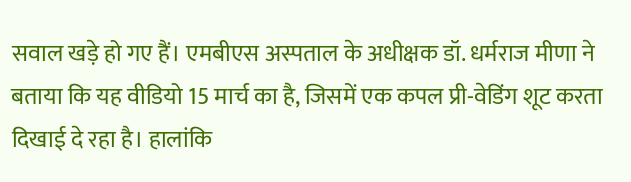सवाल खड़े हो गए हैं। एमबीएस अस्पताल के अधीक्षक डॉ. धर्मराज मीणा ने बताया कि यह वीडियो 15 मार्च का है, जिसमें एक कपल प्री-वेडिंग शूट करता दिखाई दे रहा है। हालांकि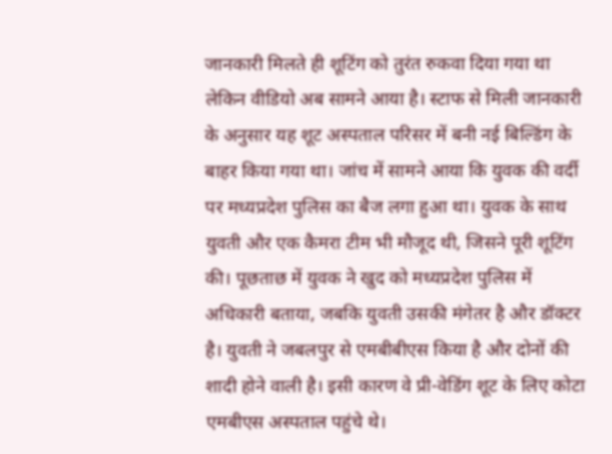जानकारी मिलते ही शूटिंग को तुरंत रुकवा दिया गया था लेकिन वीडियो अब सामने आया है। स्टाफ से मिली जानकारी के अनुसार यह शूट अस्पताल परिसर में बनी नई बिल्डिंग के बाहर किया गया था। जांच में सामने आया कि युवक की वर्दी पर मध्यप्रदेश पुलिस का बैज लगा हुआ था। युवक के साथ युवती और एक कैमरा टीम भी मौजूद थी, जिसने पूरी शूटिंग की। पूछताछ में युवक ने खुद को मध्यप्रदेश पुलिस में अधिकारी बताया, जबकि युवती उसकी मंगेतर है और डॉक्टर है। युवती ने जबलपुर से एमबीबीएस किया है और दोनों की शादी होने वाली है। इसी कारण वे प्री-वेडिंग शूट के लिए कोटा एमबीएस अस्पताल पहुंचे थे।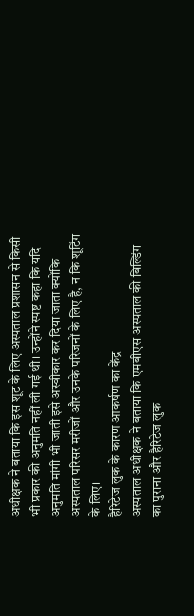अधीक्षक ने बताया कि इस शूट के लिए अस्पताल प्रशासन से किसी भी प्रकार की अनुमति नहीं ली गई थी। उन्होंने स्पष्ट कहा कि यदि अनुमति मांगी भी जाती इसे अस्वीकार कर दिया जाता क्योंकि अस्पताल परिसर मरीजों और उनके परिजनों के लिए है, न कि शूटिंग के लिए।
हैरिटेज लुक के कारण आकर्षण का केंद्र
अस्पताल अधीक्षक ने बताया कि एमबीएस अस्पताल की बिल्डिंग का पुराना और हैरिटेज लुक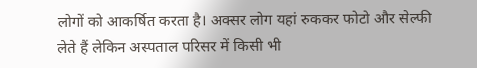लोगों को आकर्षित करता है। अक्सर लोग यहां रुककर फोटो और सेल्फी लेते हैं लेकिन अस्पताल परिसर में किसी भी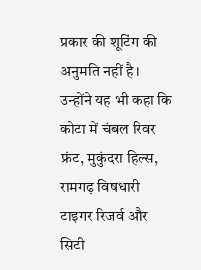प्रकार की शूटिंग की अनुमति नहीं है। उन्होंने यह भी कहा कि कोटा में चंबल रिवर फ्रंट, मुकुंदरा हिल्स, रामगढ़ विषधारी टाइगर रिजर्व और सिटी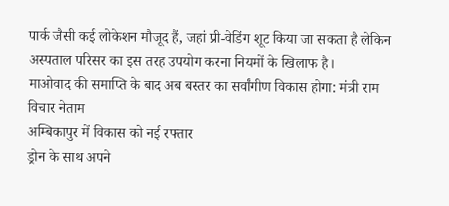पार्क जैसी कई लोकेशन मौजूद हैं, जहां प्री-वेडिंग शूट किया जा सकता है लेकिन अस्पताल परिसर का इस तरह उपयोग करना नियमों के खिलाफ है।
माओवाद की समाप्ति के बाद अब बस्तर का सर्वांगीण विकास होगा: मंत्री राम विचार नेताम
अम्बिकापुर में विकास को नई रफ्तार
ड्रोन के साथ अपने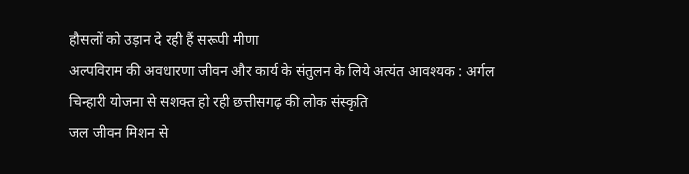हौसलों को उड़ान दे रही हैं सरूपी मीणा
अल्पविराम की अवधारणा जीवन और कार्य के संतुलन के लिये अत्यंत आवश्यक : अर्गल
चिन्हारी योजना से सशक्त हो रही छत्तीसगढ़ की लोक संस्कृति
जल जीवन मिशन से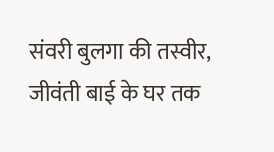संवरी बुलगा की तस्वीर, जीवंती बाई के घर तक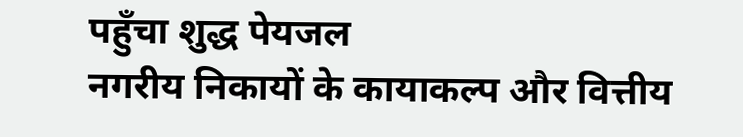पहुँचा शुद्ध पेयजल
नगरीय निकायों के कायाकल्प और वित्तीय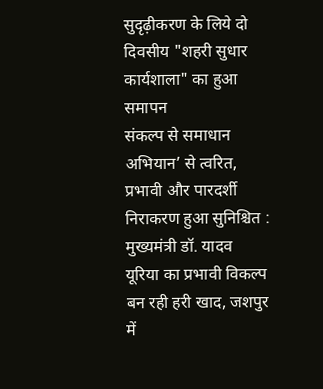सुदृढ़ीकरण के लिये दो दिवसीय "शहरी सुधार कार्यशाला" का हुआ समापन
संकल्प से समाधान अभियान’ से त्वरित, प्रभावी और पारदर्शी निराकरण हुआ सुनिश्चित : मुख्यमंत्री डॉ. यादव
यूरिया का प्रभावी विकल्प बन रही हरी खाद, जशपुर में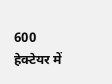600 हेक्टेयर में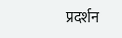प्रदर्शन